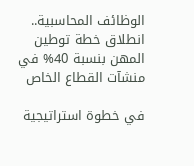الوظائف المحاسبية.. انطلاق خطة توطين المهن بنسبة 40% في منشآت القطاع الخاص

في خطوة استراتيجية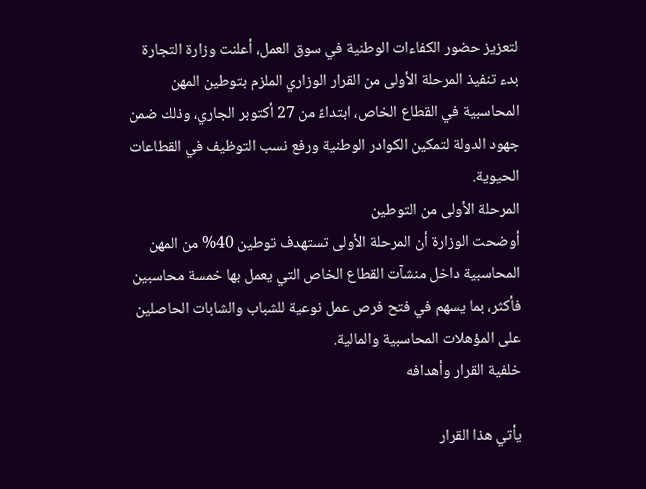لتعزيز حضور الكفاءات الوطنية في سوق العمل، أعلنت وزارة التجارة بدء تنفيذ المرحلة الأولى من القرار الوزاري الملزم بتوطين المهن المحاسبية في القطاع الخاص، ابتداءً من 27 أكتوبر الجاري، وذلك ضمن جهود الدولة لتمكين الكوادر الوطنية ورفع نسب التوظيف في القطاعات الحيوية.
المرحلة الأولى من التوطين
أوضحت الوزارة أن المرحلة الأولى تستهدف توطين 40% من المهن المحاسبية داخل منشآت القطاع الخاص التي يعمل بها خمسة محاسبين فأكثر، بما يسهم في فتح فرص عمل نوعية للشباب والشابات الحاصلين على المؤهلات المحاسبية والمالية.
خلفية القرار وأهدافه

يأتي هذا القرار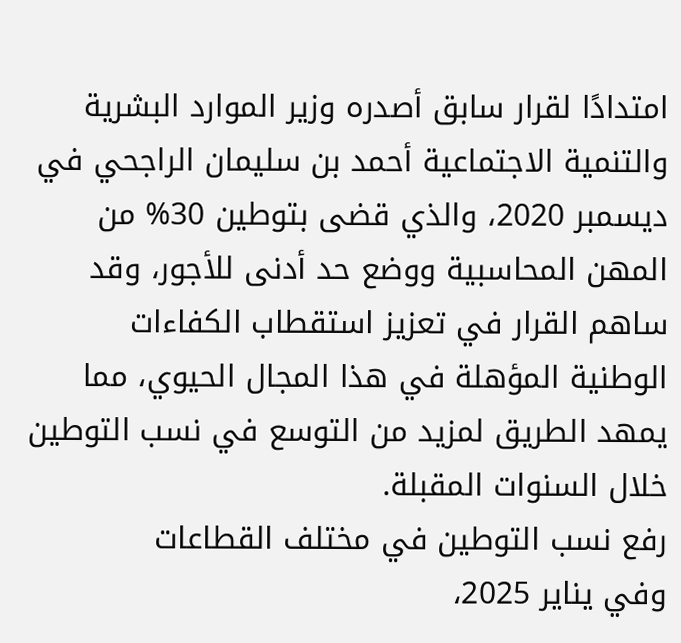امتدادًا لقرار سابق أصدره وزير الموارد البشرية والتنمية الاجتماعية أحمد بن سليمان الراجحي في ديسمبر 2020، والذي قضى بتوطين 30% من المهن المحاسبية ووضع حد أدنى للأجور، وقد ساهم القرار في تعزيز استقطاب الكفاءات الوطنية المؤهلة في هذا المجال الحيوي، مما يمهد الطريق لمزيد من التوسع في نسب التوطين خلال السنوات المقبلة.
رفع نسب التوطين في مختلف القطاعات
وفي يناير 2025،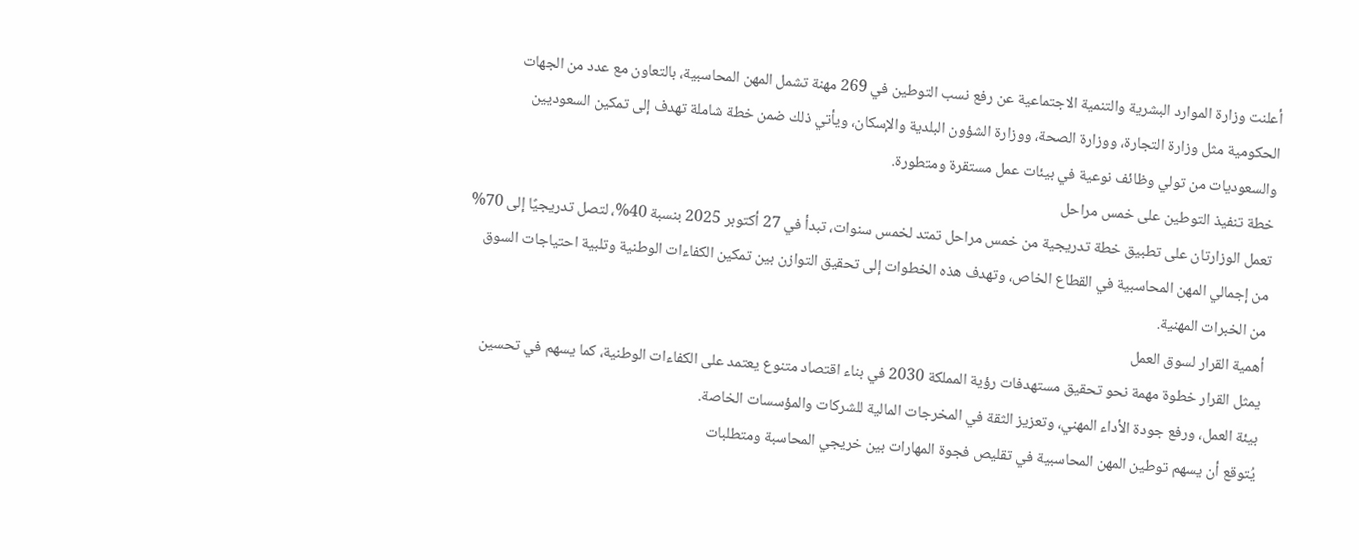أعلنت وزارة الموارد البشرية والتنمية الاجتماعية عن رفع نسب التوطين في 269 مهنة تشمل المهن المحاسبية، بالتعاون مع عدد من الجهات الحكومية مثل وزارة التجارة، ووزارة الصحة، ووزارة الشؤون البلدية والإسكان، ويأتي ذلك ضمن خطة شاملة تهدف إلى تمكين السعوديين والسعوديات من تولي وظائف نوعية في بيئات عمل مستقرة ومتطورة.
خطة تنفيذ التوطين على خمس مراحل
تعمل الوزارتان على تطبيق خطة تدريجية من خمس مراحل تمتد لخمس سنوات، تبدأ في 27 أكتوبر 2025 بنسبة 40%، لتصل تدريجيًا إلى 70% من إجمالي المهن المحاسبية في القطاع الخاص، وتهدف هذه الخطوات إلى تحقيق التوازن بين تمكين الكفاءات الوطنية وتلبية احتياجات السوق من الخبرات المهنية.
أهمية القرار لسوق العمل
يمثل القرار خطوة مهمة نحو تحقيق مستهدفات رؤية المملكة 2030 في بناء اقتصاد متنوع يعتمد على الكفاءات الوطنية، كما يسهم في تحسين بيئة العمل، ورفع جودة الأداء المهني، وتعزيز الثقة في المخرجات المالية للشركات والمؤسسات الخاصة.
يُتوقع أن يسهم توطين المهن المحاسبية في تقليص فجوة المهارات بين خريجي المحاسبة ومتطلبات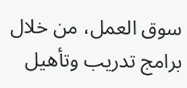سوق العمل، من خلال برامج تدريب وتأهيل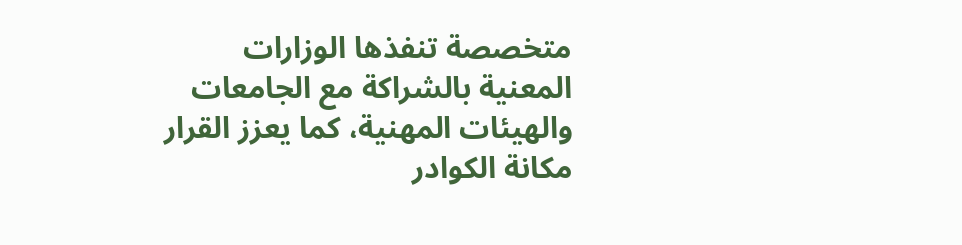متخصصة تنفذها الوزارات المعنية بالشراكة مع الجامعات والهيئات المهنية، كما يعزز القرار مكانة الكوادر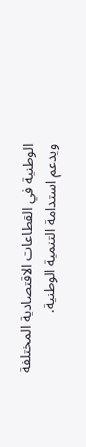الوطنية في القطاعات الاقتصادية المختلفة ويدعم استدامة التنمية الوطنية.